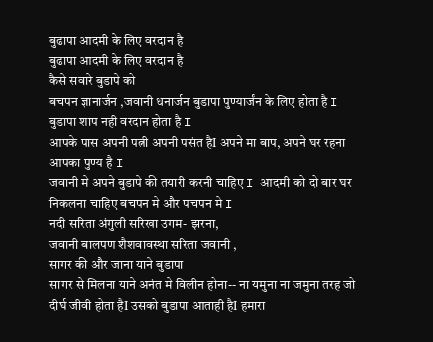बुढापा आदमी के लिए वरदान है
बुढापा आदमी के लिए वरदान है
कैसे सवारे बुडापे को
बचपन ज्ञानार्जन ,जवानी धनार्जन बुडापा पुण्यार्जंन के लिए होता है I बुडापा शाप नही वरदान होता है I
आपके पास अपनी पत्नी अपनी पसंत हैI अपने मा बाप, अपने घर रहना आपका पुण्य है I
जवानी मे अपने बुडापे की तयारी करनी चाहिए I आदमी को दो बार घर निकलना चाहिए बचपन मे और पचपन मे I
नदी सरिता अंगुली सरिखा उगम- झरना,
जवानी बालपण शैशवावस्था सरिता जवानी ,
सागर की और जाना याने बुडापा
सागर से मिलना याने अनंत मे विलीन होना-- ना यमुना ना जमुना तरह जो दीर्घ जीवी होता हैI उसको बुडापा आताही हैI हमारा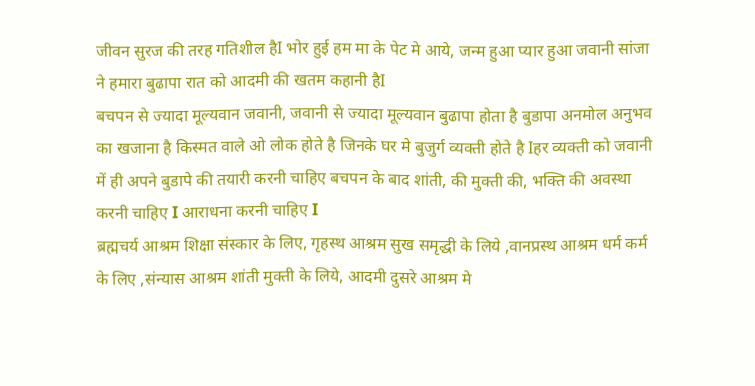जीवन सुरज की तरह गतिशील हैI भोर हुई हम मा के पेट मे आये, जन्म हुआ प्यार हुआ जवानी सांजा ने हमारा बुढापा रात को आदमी की खतम कहानी हैI
बचपन से ज्यादा मूल्यवान जवानी, जवानी से ज्यादा मूल्यवान बुढापा होता है बुडापा अनमोल अनुभव का खजाना है किस्मत वाले ओ लोक होते है जिनके घर मे बुजुर्ग व्यक्ती होते है Iहर व्यक्ती को जवानी में ही अपने बुडापे की तयारी करनी चाहिए बचपन के बाद शांती, की मुक्ती की, भक्ति की अवस्था करनी चाहिए I आराधना करनी चाहिए I
ब्रह्मचर्य आश्रम शिक्षा संस्कार के लिए, गृहस्थ आश्रम सुख समृद्धी के लिये ,वानप्रस्थ आश्रम धर्म कर्म के लिए ,संन्यास आश्रम शांती मुक्ती के लिये, आदमी दुसरे आश्रम मे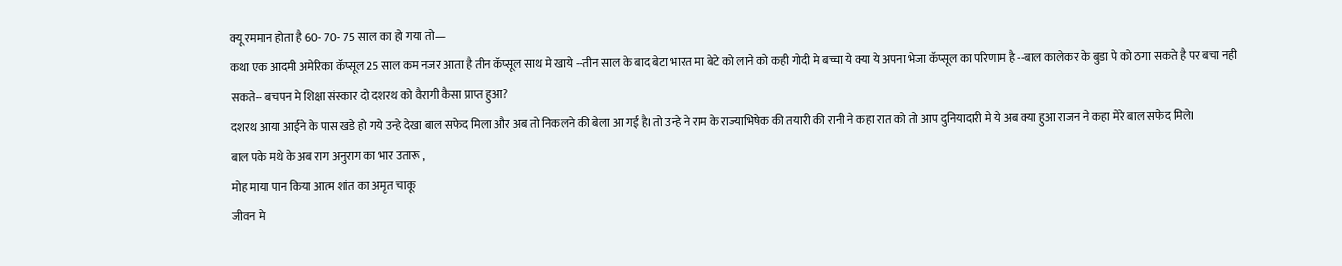क्यू रममान होता है 60- 70- 75 साल का हो गया तो—
कथा एक आदमी अमेरिका कॅप्सूल 25 साल कम नजर आता है तीन कॅप्सूल साथ मे खाये --तीन साल के बाद बेटा भारत मा बेटे को लाने को कही गोदी मे बच्चा ये क्या ये अपना भेजा कॅप्सूल का परिणाम है --बाल कालेकर के बुडा पे को ठगा सकते है पर बचा नही सकते-- बचपन मे शिक्षा संस्कार दो दशरथ को वैरागी कैसा प्राप्त हुआ?
दशरथ आया आईने के पास खडे हो गये उन्हे देखा बाल सफेद मिला और अब तो निकलने की बेला आ गई हैI तो उन्हे ने राम के राज्याभिषेक की तयारी की रानी ने कहा रात को तो आप दुनियादारी मे ये अब क्या हुआ राजन ने कहा मेरे बाल सफेद मिलेI
बाल पके मथे के अब राग अनुराग का भार उतारू ,
मोह माया पान किया आत्म शांत का अमृत चाकू
जीवन मे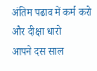अंतिम पढाव में कर्म करो और दीक्षा धारो
आपने दस साल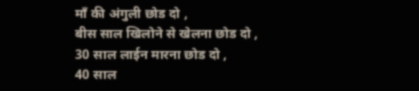माँ की अंगुली छोड दो ,
बीस साल खिलोने से खेलना छोड दो ,
30 साल लाईन मारना छोड दो ,
40 साल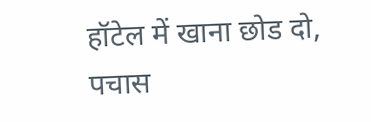हॉटेल में खाना छोड दो,
पचास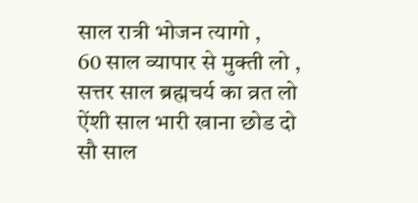साल रात्री भोजन त्यागो ,
60 साल व्यापार से मुक्ती लो ,
सत्तर साल ब्रह्मचर्य का व्रत लो
ऐंशी साल भारी खाना छोड दो
सौ साल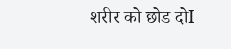शरीर को छोड दोI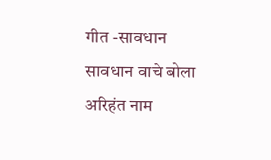गीत -सावधान सावधान वाचे बोला अरिहंत नाम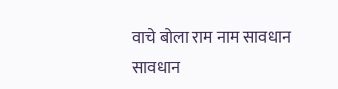वाचे बोला राम नाम सावधान सावधान